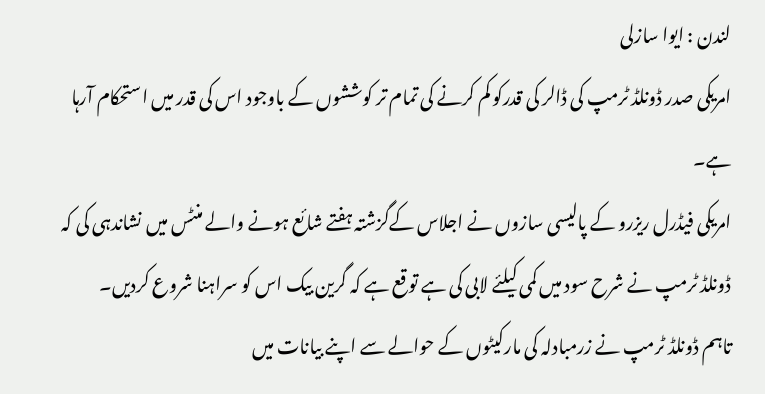لندن : ایوا سازلی
امریکی صدر ڈونلڈ ٹرمپ کی ڈالر کی قدرکو کم کرنے کی تمام تر کوششوں کے باوجود اس کی قدر میں استحکام آرہا ہے۔
امریکی فیڈرل ریزرو کے پالیسی سازوں نے اجلاس کےگزشتہ ہفتے شائع ہونے والے منٹس میں نشاندہی کی کہ ڈونلڈ ٹرمپ نے شرح سود میں کمی کیلئے لابی کی ہے توقع ہے کہ گرین بیک اس کو سراہنا شروع کردیں۔
تاہم ڈونلڈ ٹرمپ نے زرمبادلہ کی مارکیٹوں کے حوالے سے اپنے بیانات میں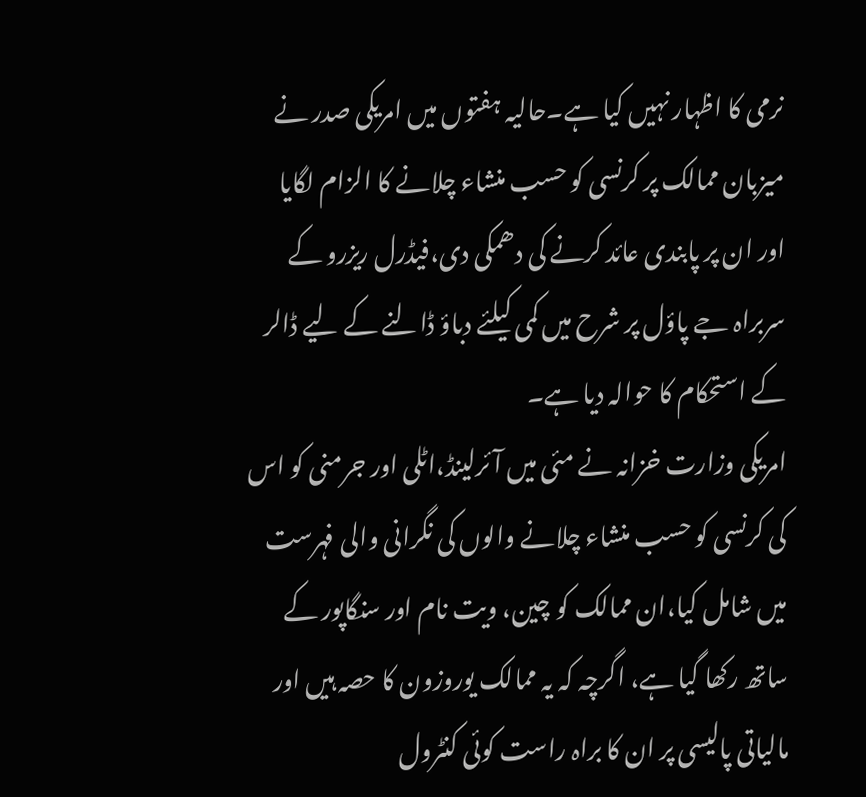نرمی کا اظہار نہیں کیا ہے۔حالیہ ہفتوں میں امریکی صدر نے میزبان ممالک پر کرنسی کو حسب منشاء چلانے کا الزام لگایا اور ان پر پابندی عائد کرنے کی دھمکی دی،فیڈرل ریزرو کے سربراہ جے پاؤل پر شرح میں کمی کیلئے دباؤ ڈالنے کے لیے ڈالر کے استحکام کا حوالہ دیا ہے۔
امریکی وزارت خزانہ نے مئی میں آئرلینڈ،اٹلی اور جرمنی کو اس کی کرنسی کو حسب منشاء چلانے والوں کی نگرانی والی فہرست میں شامل کیا،ان ممالک کو چین، ویت نام اور سنگاپور کے ساتھ رکھا گیا ہے، اگرچہ کہ یہ ممالک یوروزون کا حصہ ہیں اور مالیاتی پالیسی پر ان کا براہ راست کوئی کنٹرول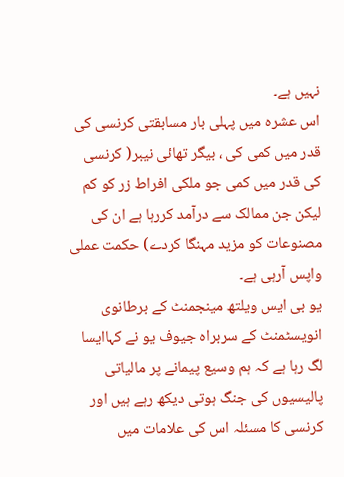نہیں ہے۔
اس عشرہ میں پہلی بار مسابقتی کرنسی کی قدر میں کمی کی ، بیگر تھائی نیبر( کرنسی کی قدر میں کمی جو ملکی افراط زر کو کم لیکن جن ممالک سے درآمد کررہا ہے ان کی مصنوعات کو مزید مہنگا کردے) حکمت عملی واپس آرہی ہے۔
یو بی ایس ویلتھ مینجمنٹ کے برطانوی انویسٹمنٹ کے سربراہ جیوف یو نے کہاایسا لگ رہا ہے کہ ہم وسیع پیمانے پر مالیاتی پالیسیوں کی جنگ ہوتی دیکھ رہے ہیں اور کرنسی کا مسئلہ اس کی علامات میں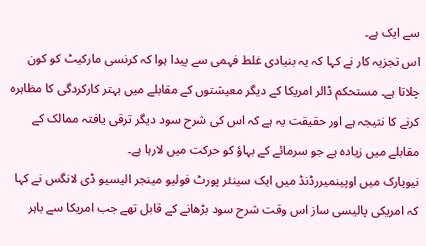سے ایک ہے۔
اس تجزیہ کار نے کہا کہ یہ بنیادی غلط فہمی سے پیدا ہوا کہ کرنسی مارکیٹ کو کون چلاتا ہے۔ مستحکم ڈالر امریکا کے دیگر معیشتوں کے مقابلے میں بہتر کارکردگی کا مظاہرہ کرنے کا نتیجہ ہے اور حقیقت یہ ہے کہ اس کی شرح سود دیگر ترقی یافتہ ممالک کے مقابلے میں زیادہ ہے جو سرمائے کے بہاؤ کو حرکت میں لارہا ہے۔
نیویارک میں اوپینمیررڈنڈ میں ایک سینئر پورٹ فولیو مینجر الیسیو ڈی لانگس نے کہا کہ امریکی پالیسی ساز اس وقت شرح سود بڑھانے کے قابل تھے جب امریکا سے باہر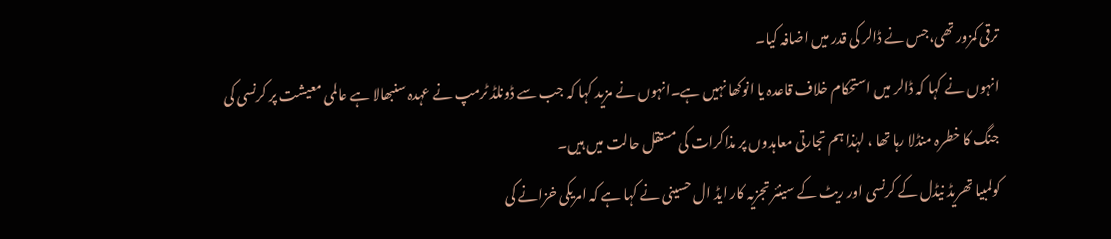ترقی کمزور تھی،جس نے ڈالر کی قدر میں اضافہ کیا۔
انہوں نے کہا کہ ڈالر میں استحکام خلاف قاعدہ یا انوکھا نہیں ہے۔انہوں نے مزید کہا کہ جب سے ڈونلڈ ٹرمپ نے عہدہ سنبھالا ہے عالمی معیشت پر کرنسی کی جنگ کا خطرہ منڈلا رہا تھا ، لہٰذا ہم تجارتی معاہدوں پر مذاکرات کی مستقل حالت میں ہیں۔
کولمبیا تھریڈ نیڈل کے کرنسی اور ریٹ کے سینئر تجزیہ کار ایڈ ال حسینی نے کہا ہے کہ امریکی خزانے کی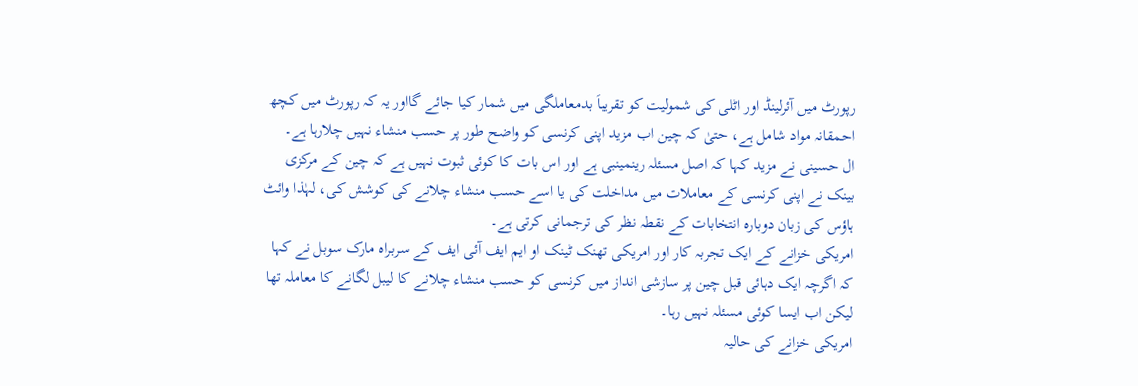رپورٹ میں آئرلینڈ اور اٹلی کی شمولیت کو تقریباَ بدمعاملگی میں شمار کیا جائے گااور یہ کہ رپورٹ میں کچھ احمقانہ مواد شامل ہے، حتیٰ کہ چین اب مزید اپنی کرنسی کو واضح طور پر حسب منشاء نہیں چلارہا ہے۔
ال حسینی نے مزید کہا کہ اصل مسئلہ رینمینبی ہے اور اس بات کا کوئی ثبوت نہیں ہے کہ چین کے مرکزی بینک نے اپنی کرنسی کے معاملات میں مداخلت کی یا اسے حسب منشاء چلانے کی کوشش کی، لہٰذا وائٹ ہاؤس کی زبان دوبارہ انتخابات کے نقطہ نظر کی ترجمانی کرتی ہے۔
امریکی خزانے کے ایک تجربہ کار اور امریکی تھنک ٹینک او ایم ایف آئی ایف کے سربراہ مارک سوبل نے کہا کہ اگرچہ ایک دہائی قبل چین پر سازشی انداز میں کرنسی کو حسب منشاء چلانے کا لیبل لگانے کا معاملہ تھا لیکن اب ایسا کوئی مسئلہ نہیں رہا۔
امریکی خزانے کی حالیہ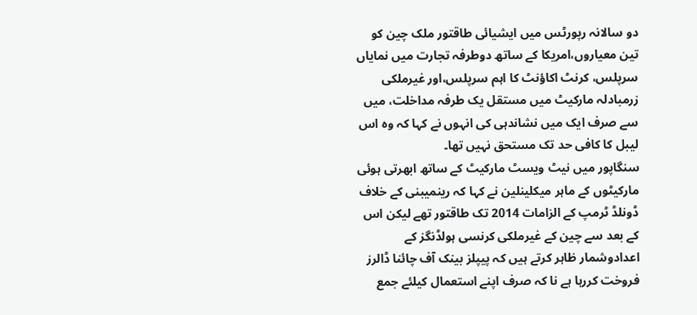دو سالانہ رپورٹس میں ایشیائی طاقتور ملک چین کو تین معیاروں،امریکا کے ساتھ دوطرفہ تجارت میں نمایاں سرپلس، کرنٹ اکاؤنٹ کا اہم سرپلس،اور غیرملکی زرمبادلہ مارکیٹ میں مستقل یک طرفہ مداخلت، میں سے صرف ایک میں نشاندہی کی انہوں نے کہا کہ وہ اس لیبل کا کافی حد تک مستحق نہیں تھا۔
سنگاپور میں نیٹ ویسٹ مارکیٹ کے ساتھ ابھرتی ہوئی مارکیٹوں کے ماہر میکلینلین نے کہا کہ رینمیبنی کے خلاف ڈونلڈ ٹرمپ کے الزامات 2014 تک طاقتور تھے لیکن اس کے بعد سے چین کے غیرملکی کرنسی ہولڈنگز کے اعدادوشمار ظاہر کرتے ہیں کہ پیپلز بینک آف چائنا ڈالرز فروخت کررہا ہے نا کہ صرف اپنے استعمال کیلئے جمع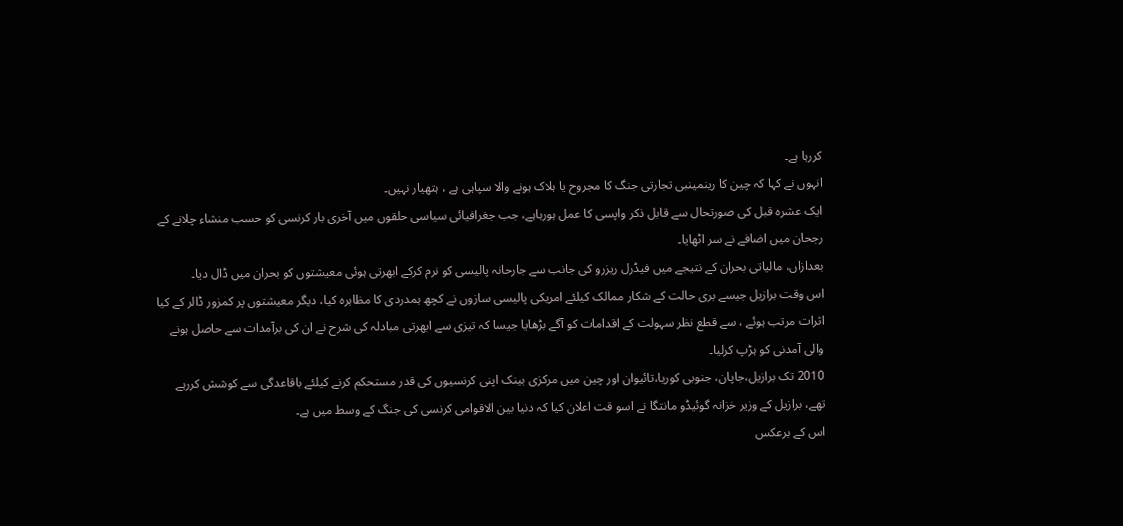کررہا ہے۔
انہوں نے کہا کہ چین کا رینمینبی تجارتی جنگ کا مجروح یا ہلاک ہونے والا سپاہی ہے ، ہتھیار نہیں۔
ایک عشرہ قبل کی صورتحال سے قابل ذکر واپسی کا عمل ہورہاہے، جب جغرافیائی سیاسی حلقوں میں آخری بار کرنسی کو حسب منشاء چلانے کے رجحان میں اضافے نے سر اٹھایا۔
بعدازاں، مالیاتی بحران کے نتیجے میں فیڈرل ریزرو کی جانب سے جارحانہ پالیسی کو نرم کرکے ابھرتی ہوئی معیشتوں کو بحران میں ڈال دیا۔
اس وقت برازیل جیسے بری حالت کے شکار ممالک کیلئے امریکی پالیسی سازوں نے کچھ ہمدردی کا مظاہرہ کیا، دیگر معیشتوں پر کمزور ڈالر کے کیا اثرات مرتب ہوئے ، سے قطع نظر سہولت کے اقدامات کو آگے بڑھایا جیسا کہ تیزی سے ابھرتی مبادلہ کی شرح نے ان کی برآمدات سے حاصل ہونے والی آمدنی کو ہڑپ کرلیا۔
2010 تک برازیل،جاپان، جنوبی کوریا،تائیوان اور چین میں مرکزی بینک اپنی کرنسیوں کی قدر مستحکم کرنے کیلئے باقاعدگی سے کوشش کررہے تھے، برازیل کے وزیر خزانہ گوئیڈو مانتگا نے اسو قت اعلان کیا کہ دنیا بین الاقوامی کرنسی کی جنگ کے وسط میں ہے۔
اس کے برعکس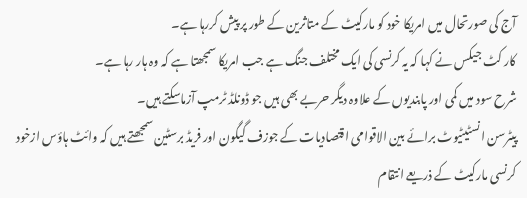آج کی صورتحال میں امریکا خود کو مارکیٹ کے متاثرین کے طور پر پیش کررہا ہے۔
کار کٹ جیکس نے کہا کہ یہ کرنسی کی ایک مختلف جنگ ہے جب امریکا سمجھتا ہے کہ وہ ہار رہا ہے۔
شرح سود میں کمی اور پابندیوں کے علاوہ دیگر حربے بھی ہیں جو ڈونلڈ ٹرمپ آزماسکتے ہیں۔
پیٹرسن انسٹیٹیوٹ برائے بین الاقوامی اقتصادیات کے جوزف گیگون اور فریڈ برسٹین سمجھتے ہیں کہ وائٹ ہاؤس ازخود کرنسی مارکیٹ کے ذریعے انتقام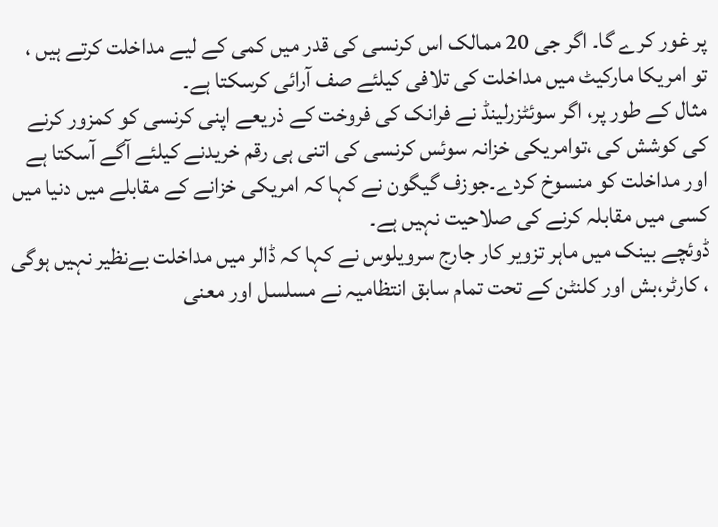پر غور کرے گا۔ اگر جی 20 ممالک اس کرنسی کی قدر میں کمی کے لیے مداخلت کرتے ہیں ، تو امریکا مارکیٹ میں مداخلت کی تلافی کیلئے صف آرائی کرسکتا ہے۔
مثال کے طور پر، اگر سوئٹزرلینڈ نے فرانک کی فروخت کے ذریعے اپنی کرنسی کو کمزور کرنے کی کوشش کی ،توامریکی خزانہ سوئس کرنسی کی اتنی ہی رقم خریدنے کیلئے آگے آسکتا ہے اور مداخلت کو منسوخ کردے۔جوزف گیگون نے کہا کہ امریکی خزانے کے مقابلے میں دنیا میں کسی میں مقابلہ کرنے کی صلاحیت نہیں ہے۔
ڈوئچے بینک میں ماہر تزویر کار جارج سرویلوس نے کہا کہ ڈالر میں مداخلت بےنظیر نہیں ہوگی ، کارٹر،بش اور کلنٹن کے تحت تمام سابق انتظامیہ نے مسلسل اور معنی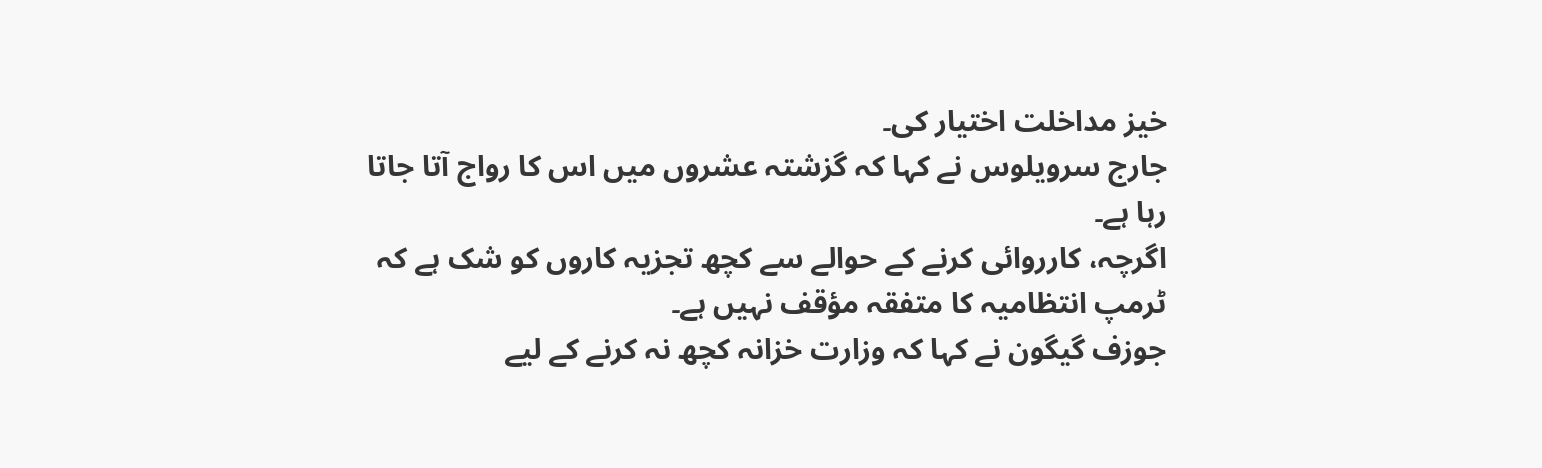خیز مداخلت اختیار کی۔
جارج سرویلوس نے کہا کہ گزشتہ عشروں میں اس کا رواج آتا جاتا رہا ہے۔
اگرچہ، کارروائی کرنے کے حوالے سے کچھ تجزیہ کاروں کو شک ہے کہ ٹرمپ انتظامیہ کا متفقہ مؤقف نہیں ہے۔
جوزف گیگون نے کہا کہ وزارت خزانہ کچھ نہ کرنے کے لیے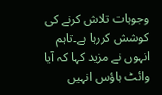وجوہات تلاش کرنے کی کوشش کررہا ہے۔تاہم انہوں نے مزید کہا کہ آیا وائٹ ہاؤس انہیں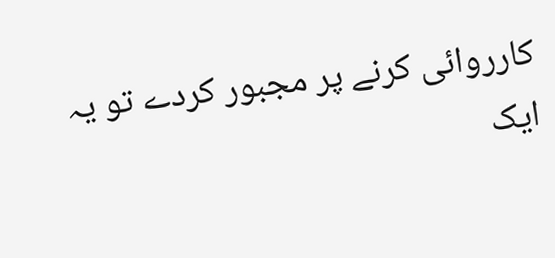کارروائی کرنے پر مجبور کردے تو یہ ایک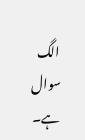الگ سوال ہے۔